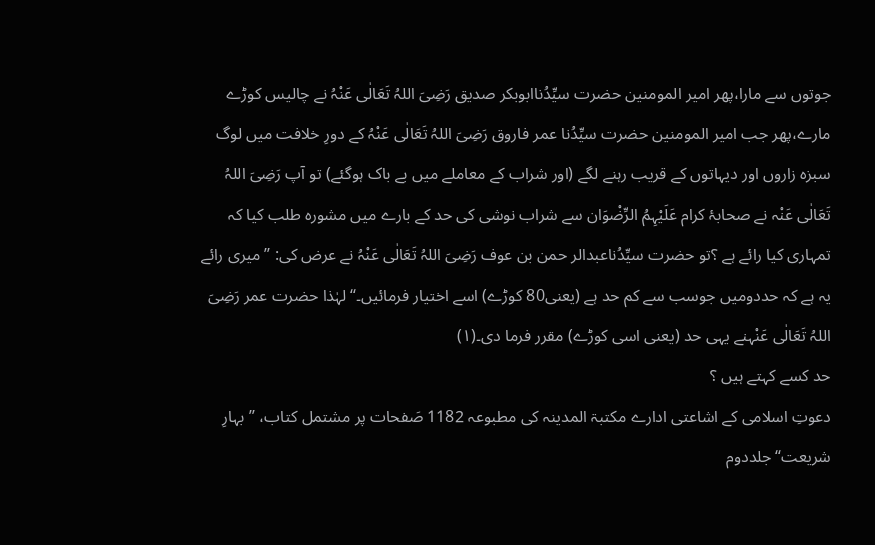جوتوں سے مارا،پھر امیر المومنین حضرت سیِّدُناابوبکر صدیق رَضِیَ اللہُ تَعَالٰی عَنْہُ نے چالیس کوڑے مارے،پھر جب امیر المومنین حضرت سیِّدُنا عمر فاروق رَضِیَ اللہُ تَعَالٰی عَنْہُ کے دورِ خلافت میں لوگ سبزہ زاروں اور دیہاتوں کے قریب رہنے لگے (اور شراب کے معاملے میں بے باک ہوگئے) تو آپ رَضِیَ اللہُ تَعَالٰی عَنْہ نے صحابۂ کرام عَلَیْہِمُ الرِّضْوَان سے شراب نوشی کی حد کے بارے میں مشورہ طلب کیا کہ تمہاری کیا رائے ہے ؟تو حضرت سیِّدُناعبدالر حمن بن عوف رَضِیَ اللہُ تَعَالٰی عَنْہُ نے عرض کی: ’’میری رائے یہ ہے کہ حددومیں جوسب سے کم حد ہے (یعنی80 کوڑے) اسے اختیار فرمائیں۔‘‘ لہٰذا حضرت عمر رَضِیَ اللہُ تَعَالٰی عَنْہنے یہی حد (یعنی اسی کوڑے) مقرر فرما دی۔(۱)
حد کسے کہتے ہیں ؟
دعوتِ اسلامی کے اشاعتی ادارے مکتبۃ المدینہ کی مطبوعہ 1182 صَفحات پر مشتمل کتاب، ’’بہارِ شریعت‘‘ جلددوم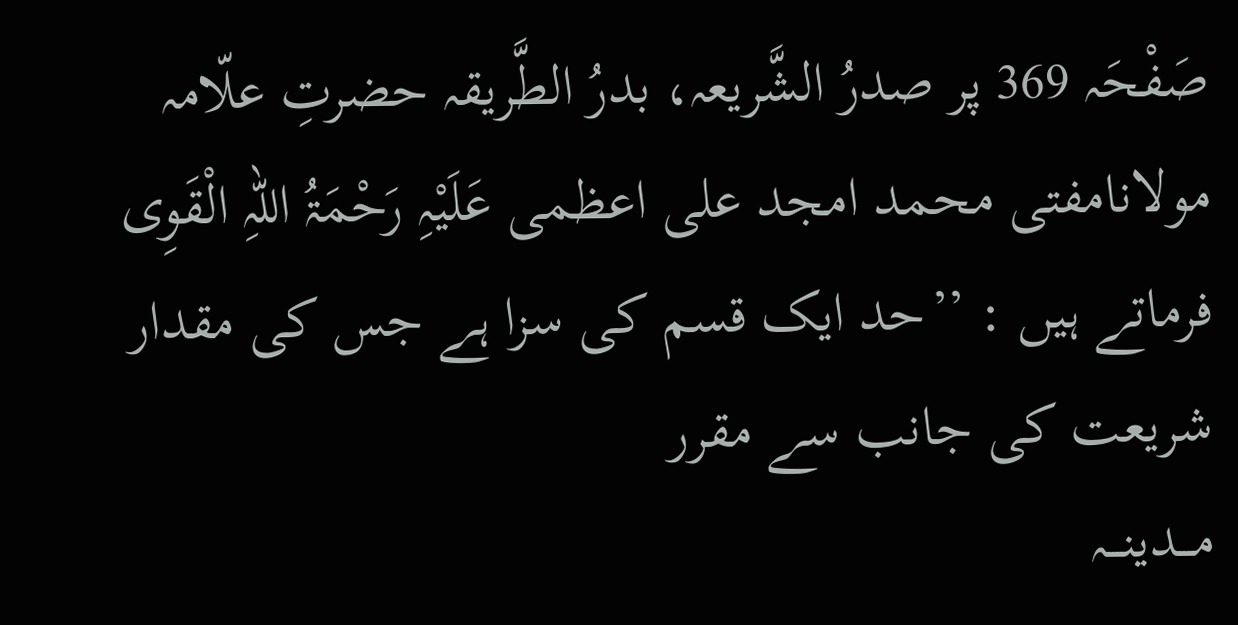صَفْحَہ 369 پر صدرُ الشَّریعہ، بدرُ الطَّریقہ حضرتِ علّامہ مولانامفتی محمد امجد علی اعظمی عَلَیْہِ رَحْمَۃُ اللہِ الْقَوِی فرماتے ہیں : ’’حد ایک قسم کی سزا ہے جس کی مقدار شریعت کی جانب سے مقرر
مـــدینـــہ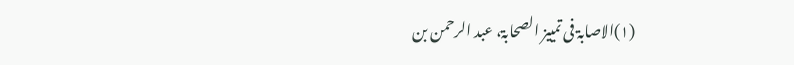(۱)الاصابۃ فی تمییز الصحابۃ، عبد الرحمن بن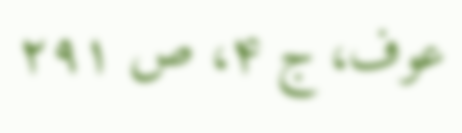عوف، ج ۴، ص ۲۹۱